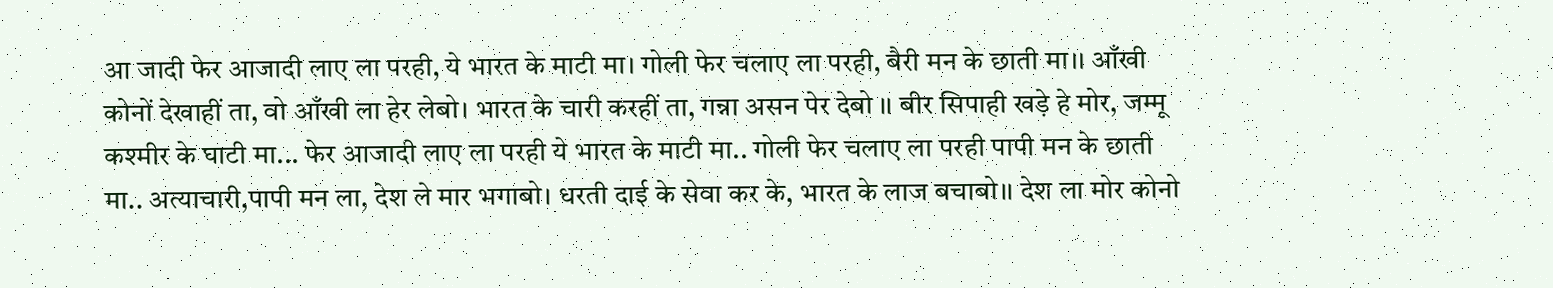आ जादी फेर आजादी लाए ला परही, ये भारत के माटी मा। गोली फेर चलाए ला परही, बैरी मन के छाती मा।। आँखी कोनों देखाहीं ता, वो आँखी ला हेर लेबो। भारत के चारी करहीं ता, गन्ना असन पेर देबो ।। बीर सिपाही खड़े हे मोर, जम्मू कश्मीर के घाटी मा... फेर आजादी लाए ला परही ये भारत के माटी मा.. गोली फेर चलाए ला परही पापी मन के छाती मा.. अत्याचारी,पापी मन ला, देश ले मार भगाबो। धरती दाई के सेवा कर के, भारत के लाज बचाबो।। देश ला मोर कोनो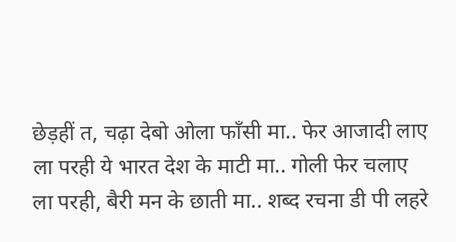छेड़हीं त, चढ़ा देबो ओला फाँसी मा.. फेर आजादी लाए ला परही ये भारत देश के माटी मा.. गोली फेर चलाए ला परही, बैरी मन के छाती मा.. शब्द रचना डी पी लहरे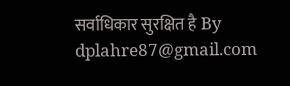सर्वाधिकार सुरक्षित है By dplahre87@gmail.com